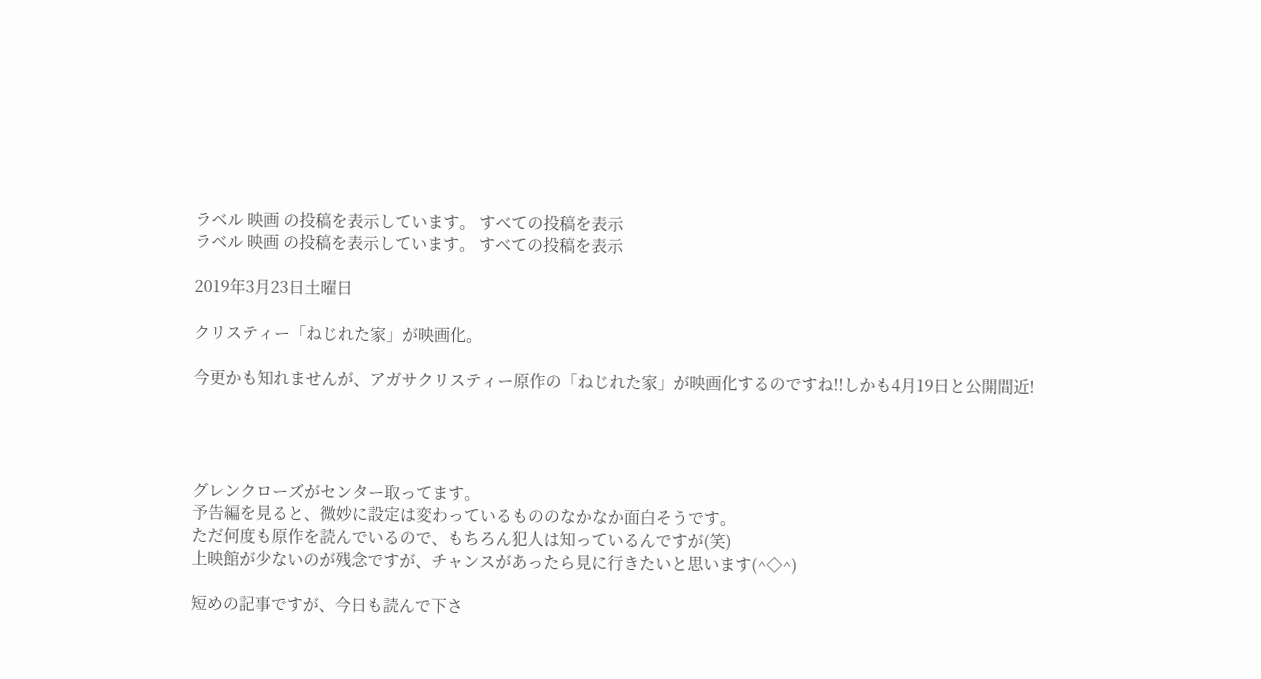ラベル 映画 の投稿を表示しています。 すべての投稿を表示
ラベル 映画 の投稿を表示しています。 すべての投稿を表示

2019年3月23日土曜日

クリスティー「ねじれた家」が映画化。

今更かも知れませんが、アガサクリスティー原作の「ねじれた家」が映画化するのですね!!しかも4月19日と公開間近!




グレンクローズがセンター取ってます。
予告編を見ると、微妙に設定は変わっているもののなかなか面白そうです。
ただ何度も原作を読んでいるので、もちろん犯人は知っているんですが(笑)
上映館が少ないのが残念ですが、チャンスがあったら見に行きたいと思います(^◇^)

短めの記事ですが、今日も読んで下さ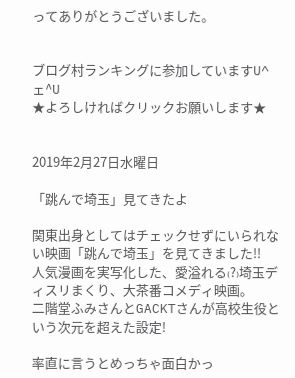ってありがとうございました。


ブログ村ランキングに参加していますU^ェ^U
★よろしければクリックお願いします★


2019年2月27日水曜日

「跳んで埼玉」見てきたよ

関東出身としてはチェックせずにいられない映画「跳んで埼玉」を見てきました!!
人気漫画を実写化した、愛溢れる₍?₎埼玉ディスリまくり、大茶番コメディ映画。
二階堂ふみさんとGACKTさんが高校生役という次元を超えた設定!

率直に言うとめっちゃ面白かっ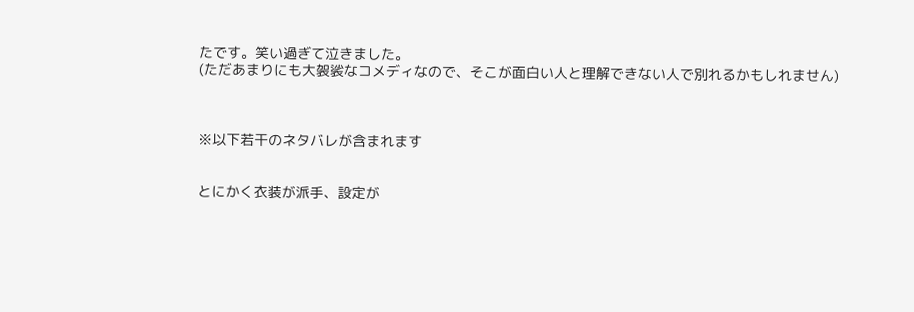たです。笑い過ぎて泣きました。
(ただあまりにも大袈裟なコメディなので、そこが面白い人と理解できない人で別れるかもしれません)



※以下若干のネタバレが含まれます


とにかく衣装が派手、設定が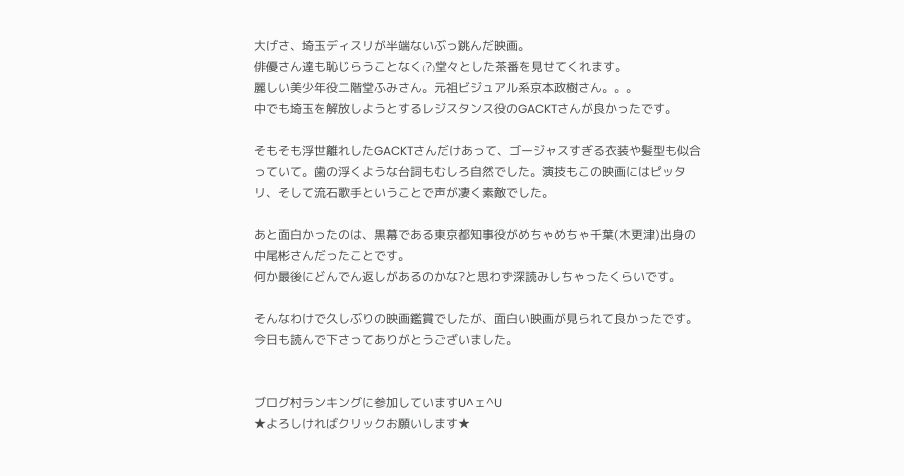大げさ、埼玉ディスリが半端ないぶっ跳んだ映画。
俳優さん達も恥じらうことなく₍?₎堂々とした茶番を見せてくれます。
麗しい美少年役二階堂ふみさん。元祖ビジュアル系京本政樹さん。。。
中でも埼玉を解放しようとするレジスタンス役のGACKTさんが良かったです。

そもそも浮世離れしたGACKTさんだけあって、ゴージャスすぎる衣装や髪型も似合っていて。歯の浮くような台詞もむしろ自然でした。演技もこの映画にはピッタリ、そして流石歌手ということで声が凄く素敵でした。

あと面白かったのは、黒幕である東京都知事役がめちゃめちゃ千葉(木更津)出身の中尾彬さんだったことです。
何か最後にどんでん返しがあるのかな?と思わず深読みしちゃったくらいです。

そんなわけで久しぶりの映画鑑賞でしたが、面白い映画が見られて良かったです。
今日も読んで下さってありがとうございました。


ブログ村ランキングに参加していますU^ェ^U
★よろしければクリックお願いします★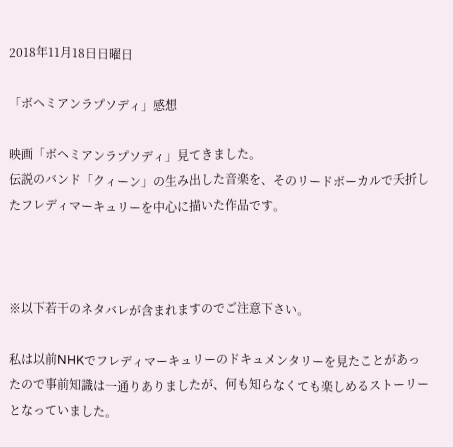2018年11月18日日曜日

「ボヘミアンラプソディ」感想

映画「ボヘミアンラプソディ」見てきました。
伝説のバンド「クィーン」の生み出した音楽を、そのリードボーカルで夭折したフレディマーキュリーを中心に描いた作品です。



※以下若干のネタバレが含まれますのでご注意下さい。

私は以前NHKでフレディマーキュリーのドキュメンタリーを見たことがあったので事前知識は一通りありましたが、何も知らなくても楽しめるストーリーとなっていました。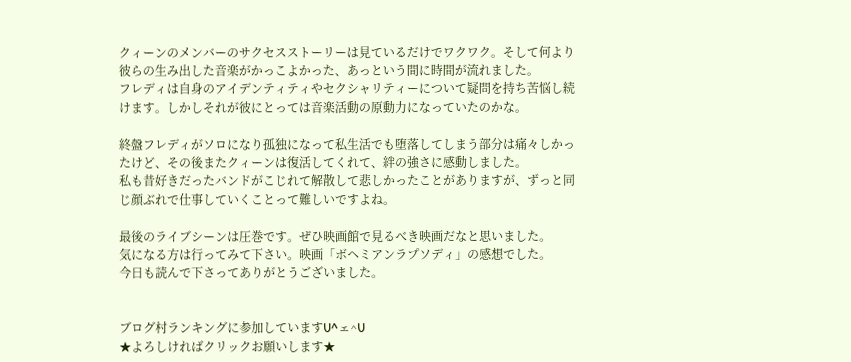クィーンのメンバーのサクセスストーリーは見ているだけでワクワク。そして何より彼らの生み出した音楽がかっこよかった、あっという間に時間が流れました。
フレディは自身のアイデンティティやセクシャリティーについて疑問を持ち苦悩し続けます。しかしそれが彼にとっては音楽活動の原動力になっていたのかな。

終盤フレディがソロになり孤独になって私生活でも堕落してしまう部分は痛々しかったけど、その後またクィーンは復活してくれて、絆の強さに感動しました。
私も昔好きだったバンドがこじれて解散して悲しかったことがありますが、ずっと同じ顔ぶれで仕事していくことって難しいですよね。

最後のライブシーンは圧巻です。ぜひ映画館で見るべき映画だなと思いました。
気になる方は行ってみて下さい。映画「ボヘミアンラプソディ」の感想でした。
今日も読んで下さってありがとうございました。


ブログ村ランキングに参加していますU^ェ^U
★よろしければクリックお願いします★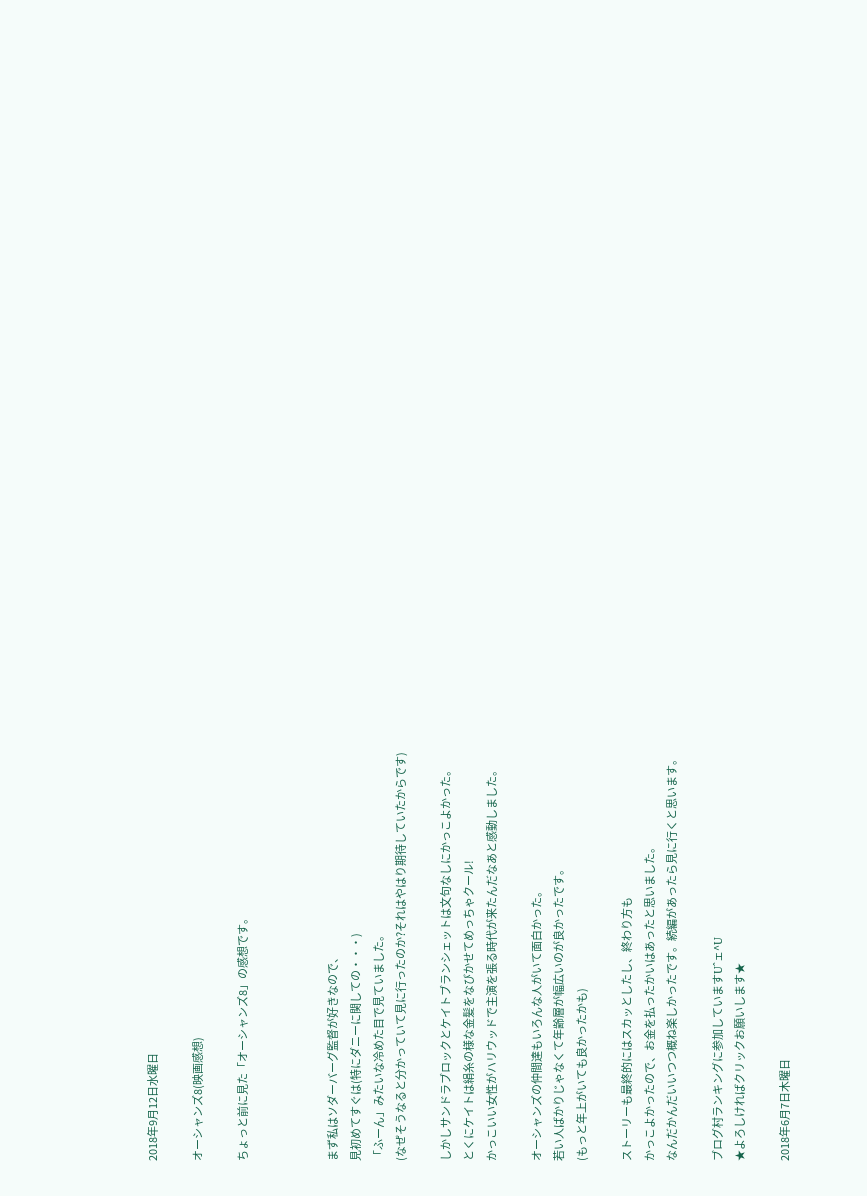2018年9月12日水曜日

オーシャンズ8(映画感想)

ちょっと前に見た「オーシャンズ8」の感想です。



まず私はソダーバーグ監督が好きなので、
見初めてすぐは(特にダニーに関しての・・・)
「ふーん」みたいな冷めた目で見ていました。
(なぜそうなると分かっていて見に行ったのか?それはやはり期待していたからです)

しかしサンドラブロックとケイトブランシェットは文句なしにかっこよかった。
とくにケイトは絹糸の様な金髪をなびかせてめっちゃクール!
かっこいい女性がハリウッドで主演を張る時代が来たんだなあと感動しました。

オーシャンズの仲間達もいろんな人がいて面白かった。
若い人ばかりじゃなくて年齢層が幅広いのが良かったです。
(もっと年上がいても良かったかも)

ストーリーも最終的にはスカッとしたし、終わり方も
かっこよかったので、お金を払ったかいはあったと思いました。
なんだかんだいいつつ概ね楽しかったです。続編があったら見に行くと思います。

ブログ村ランキングに参加していますU^ェ^U
★よろしければクリックお願いします★

2018年6月7日木曜日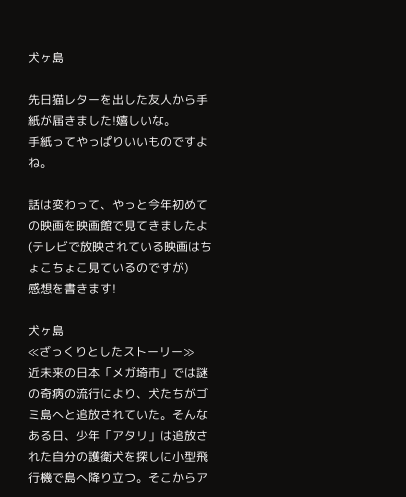犬ヶ島

先日猫レターを出した友人から手紙が届きました!嬉しいな。
手紙ってやっぱりいいものですよね。

話は変わって、やっと今年初めての映画を映画館で見てきましたよ
(テレビで放映されている映画はちょこちょこ見ているのですが)
感想を書きます!

犬ヶ島
≪ざっくりとしたストーリー≫
近未来の日本「メガ埼市」では謎の奇病の流行により、犬たちがゴミ島へと追放されていた。そんなある日、少年「アタリ」は追放された自分の護衛犬を探しに小型飛行機で島へ降り立つ。そこからア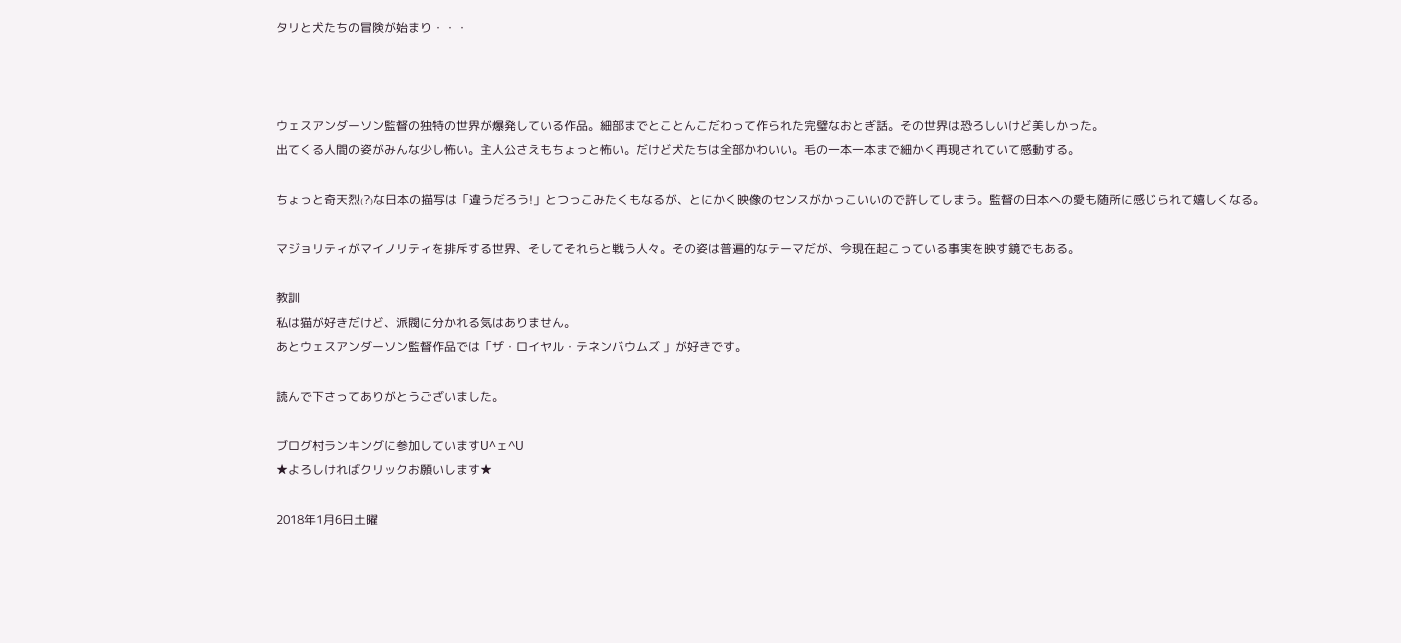タリと犬たちの冒険が始まり・・・



ウェスアンダーソン監督の独特の世界が爆発している作品。細部までとことんこだわって作られた完璧なおとぎ話。その世界は恐ろしいけど美しかった。
出てくる人間の姿がみんな少し怖い。主人公さえもちょっと怖い。だけど犬たちは全部かわいい。毛の一本一本まで細かく再現されていて感動する。

ちょっと奇天烈₍?₎な日本の描写は「違うだろう!」とつっこみたくもなるが、とにかく映像のセンスがかっこいいので許してしまう。監督の日本への愛も随所に感じられて嬉しくなる。

マジョリティがマイノリティを排斥する世界、そしてそれらと戦う人々。その姿は普遍的なテーマだが、今現在起こっている事実を映す鏡でもある。

教訓
私は猫が好きだけど、派閥に分かれる気はありません。
あとウェスアンダーソン監督作品では「ザ・ロイヤル・テネンバウムズ 」が好きです。

読んで下さってありがとうございました。

ブログ村ランキングに参加していますU^ェ^U
★よろしければクリックお願いします★

2018年1月6日土曜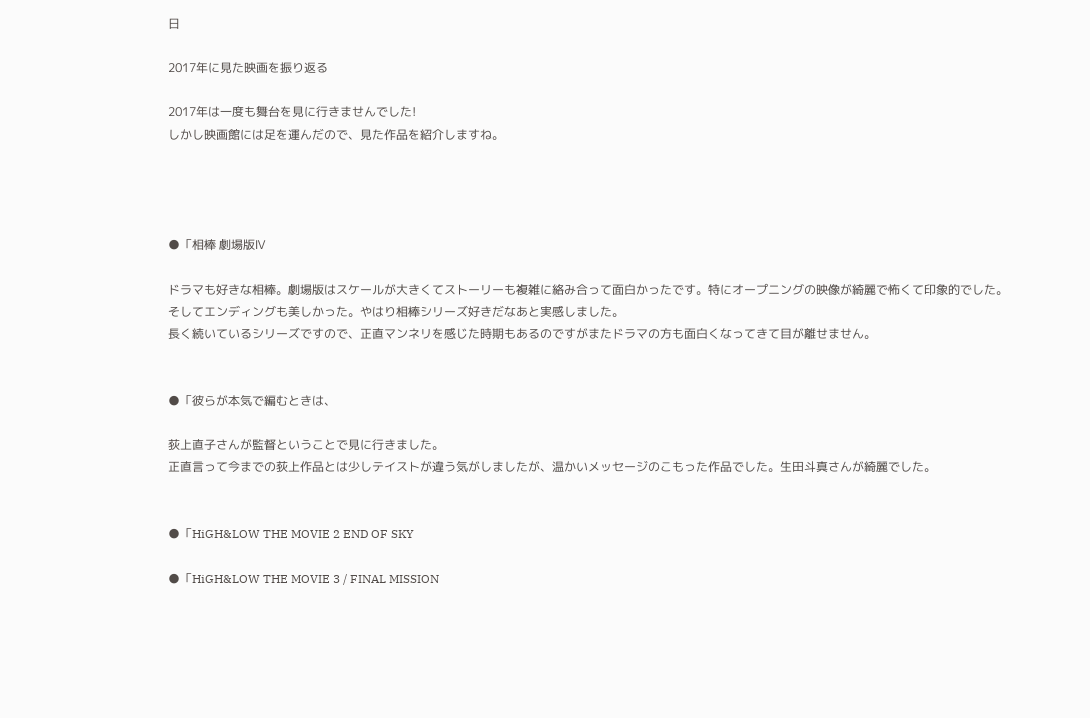日

2017年に見た映画を振り返る

2017年は一度も舞台を見に行きませんでした!
しかし映画館には足を運んだので、見た作品を紹介しますね。




●「相棒 劇場版Ⅳ

ドラマも好きな相棒。劇場版はスケールが大きくてストーリーも複雑に絡み合って面白かったです。特にオープニングの映像が綺麗で怖くて印象的でした。
そしてエンディングも美しかった。やはり相棒シリーズ好きだなあと実感しました。
長く続いているシリーズですので、正直マンネリを感じた時期もあるのですがまたドラマの方も面白くなってきて目が離せません。


●「彼らが本気で編むときは、

荻上直子さんが監督ということで見に行きました。
正直言って今までの荻上作品とは少しテイストが違う気がしましたが、温かいメッセージのこもった作品でした。生田斗真さんが綺麗でした。


●「HiGH&LOW THE MOVIE 2 END OF SKY

●「HiGH&LOW THE MOVIE 3 / FINAL MISSION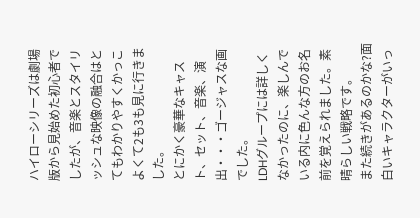ハイローシリーズは劇場版から見始めた初心者でしたが、音楽とスタイリッシュな映像の融合はとてもわかりやすくかっこよくて2も3も見に行きました。
とにかく豪華なキャスト、セット、音楽、演出・・・ゴージャスな画でした。
LDHグループには詳しくなかったのに、楽しんでいる内に色んな方のお名前を覚えられました。素晴らしい戦略です。
また続きがあるのかな?面白いキャラクターがいっ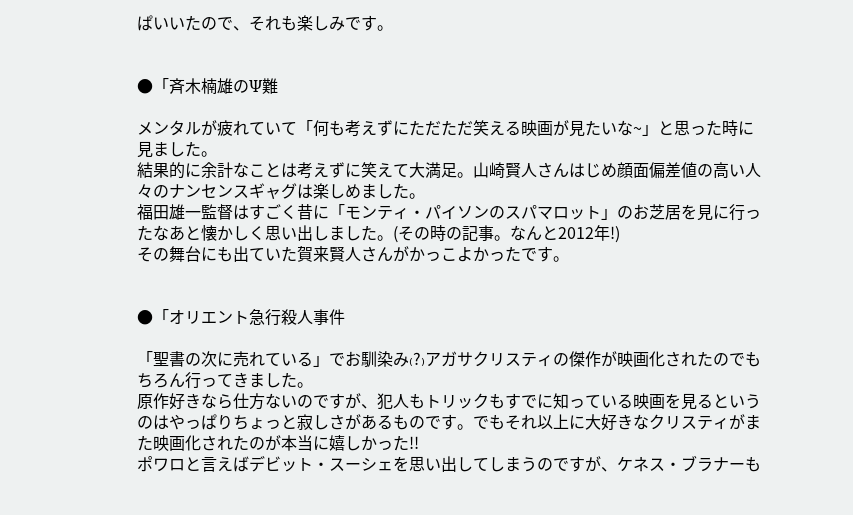ぱいいたので、それも楽しみです。


●「斉木楠雄のΨ難

メンタルが疲れていて「何も考えずにただただ笑える映画が見たいな~」と思った時に見ました。
結果的に余計なことは考えずに笑えて大満足。山崎賢人さんはじめ顔面偏差値の高い人々のナンセンスギャグは楽しめました。
福田雄一監督はすごく昔に「モンティ・パイソンのスパマロット」のお芝居を見に行ったなあと懐かしく思い出しました。(その時の記事。なんと2012年!)
その舞台にも出ていた賀来賢人さんがかっこよかったです。


●「オリエント急行殺人事件

「聖書の次に売れている」でお馴染み₍?₎アガサクリスティの傑作が映画化されたのでもちろん行ってきました。
原作好きなら仕方ないのですが、犯人もトリックもすでに知っている映画を見るというのはやっぱりちょっと寂しさがあるものです。でもそれ以上に大好きなクリスティがまた映画化されたのが本当に嬉しかった!!
ポワロと言えばデビット・スーシェを思い出してしまうのですが、ケネス・ブラナーも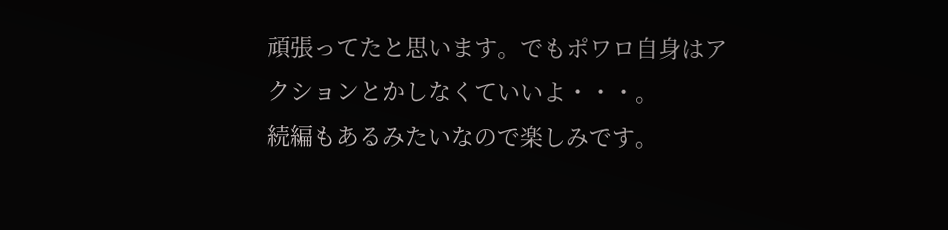頑張ってたと思います。でもポワロ自身はアクションとかしなくていいよ・・・。
続編もあるみたいなので楽しみです。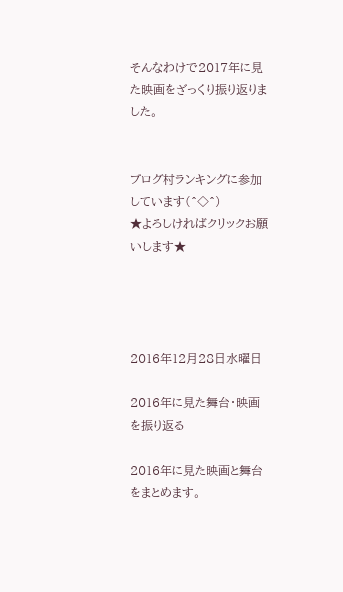そんなわけで2017年に見た映画をざっくり振り返りました。


ブログ村ランキングに参加しています(^◇^)
★よろしければクリックお願いします★




2016年12月28日水曜日

2016年に見た舞台・映画を振り返る

2016年に見た映画と舞台をまとめます。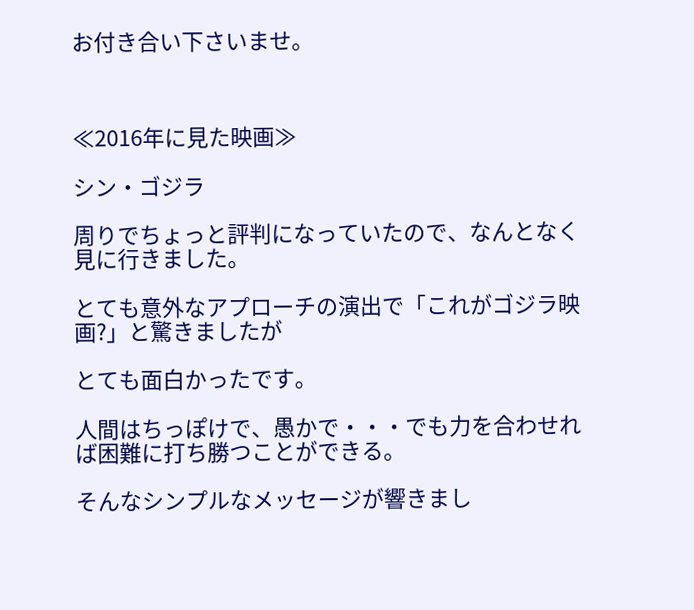お付き合い下さいませ。



≪2016年に見た映画≫

シン・ゴジラ

周りでちょっと評判になっていたので、なんとなく見に行きました。

とても意外なアプローチの演出で「これがゴジラ映画?」と驚きましたが

とても面白かったです。

人間はちっぽけで、愚かで・・・でも力を合わせれば困難に打ち勝つことができる。

そんなシンプルなメッセージが響きまし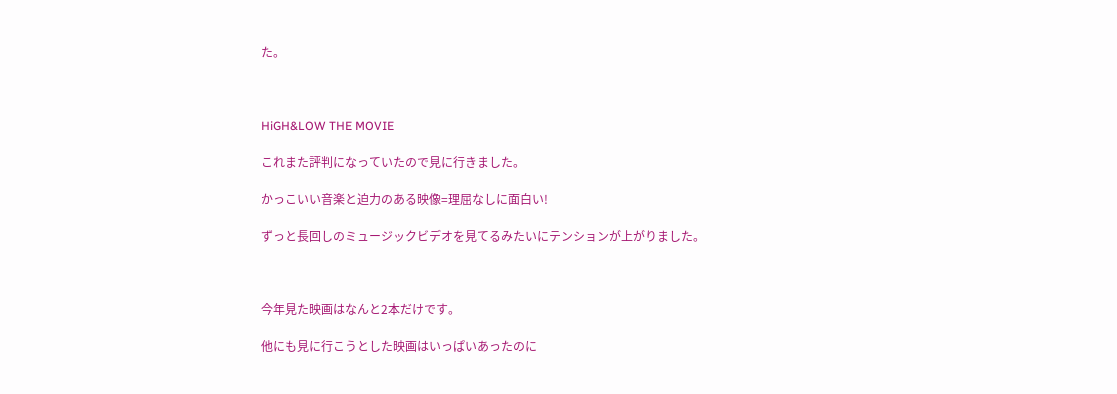た。



HiGH&LOW THE MOVIE

これまた評判になっていたので見に行きました。

かっこいい音楽と迫力のある映像=理屈なしに面白い!

ずっと長回しのミュージックビデオを見てるみたいにテンションが上がりました。



今年見た映画はなんと2本だけです。

他にも見に行こうとした映画はいっぱいあったのに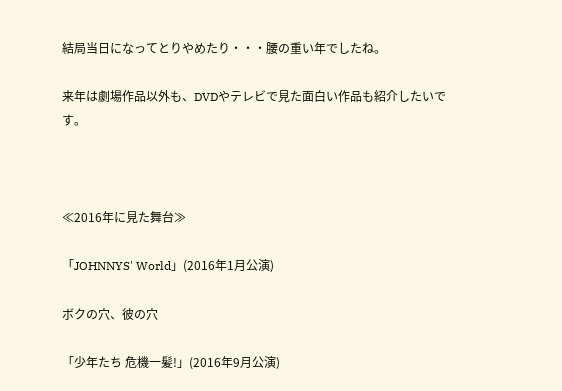結局当日になってとりやめたり・・・腰の重い年でしたね。

来年は劇場作品以外も、DVDやテレビで見た面白い作品も紹介したいです。



≪2016年に見た舞台≫

「JOHNNYS' World」(2016年1月公演)

ボクの穴、彼の穴

「少年たち 危機一髪!」(2016年9月公演)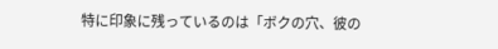特に印象に残っているのは「ボクの穴、彼の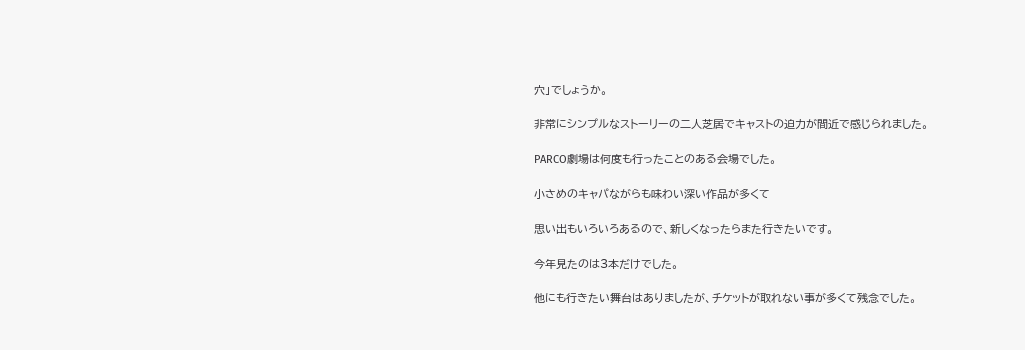穴」でしょうか。

非常にシンプルなストーリーの二人芝居でキャストの迫力が間近で感じられました。

PARCO劇場は何度も行ったことのある会場でした。

小さめのキャパながらも味わい深い作品が多くて

思い出もいろいろあるので、新しくなったらまた行きたいです。

今年見たのは3本だけでした。

他にも行きたい舞台はありましたが、チケットが取れない事が多くて残念でした。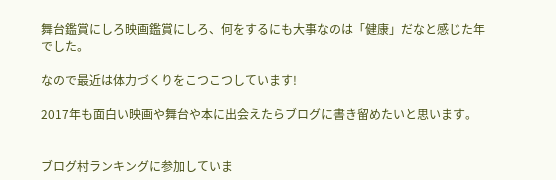舞台鑑賞にしろ映画鑑賞にしろ、何をするにも大事なのは「健康」だなと感じた年でした。

なので最近は体力づくりをこつこつしています!

2017年も面白い映画や舞台や本に出会えたらブログに書き留めたいと思います。


ブログ村ランキングに参加していま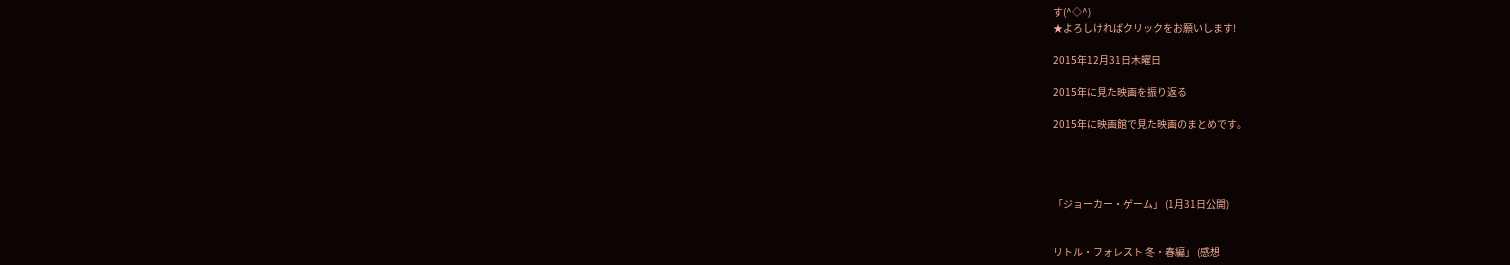す(^◇^)
★よろしければクリックをお願いします!

2015年12月31日木曜日

2015年に見た映画を振り返る

2015年に映画館で見た映画のまとめです。




「ジョーカー・ゲーム」 (1月31日公開)


リトル・フォレスト 冬・春編」 (感想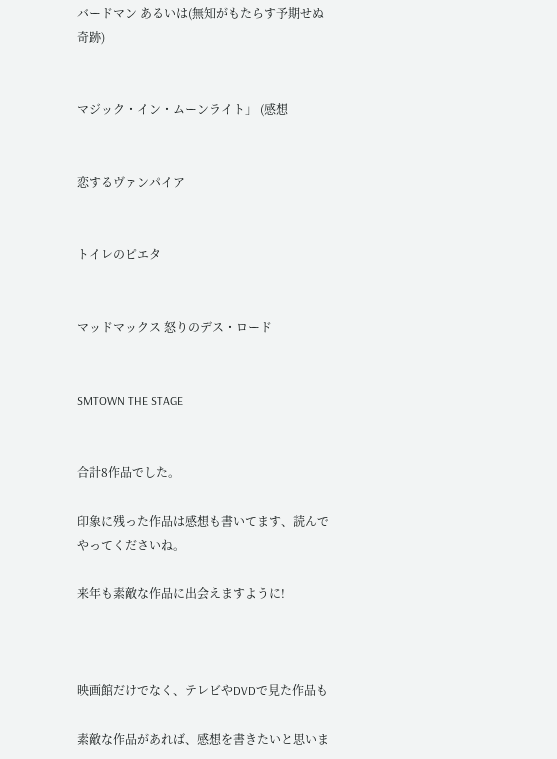バードマン あるいは(無知がもたらす予期せぬ奇跡)


マジック・イン・ムーンライト」 (感想


恋するヴァンパイア


トイレのピエタ


マッドマックス 怒りのデス・ロード


SMTOWN THE STAGE


合計8作品でした。

印象に残った作品は感想も書いてます、読んでやってくださいね。

来年も素敵な作品に出会えますように!



映画館だけでなく、テレビやDVDで見た作品も

素敵な作品があれば、感想を書きたいと思いま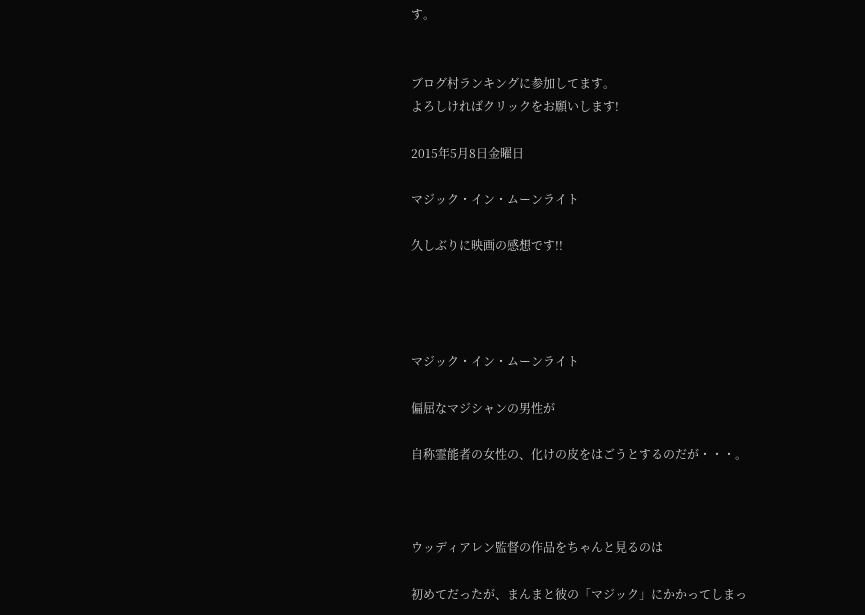す。


ブログ村ランキングに参加してます。
よろしければクリックをお願いします!

2015年5月8日金曜日

マジック・イン・ムーンライト

久しぶりに映画の感想です!!




マジック・イン・ムーンライト

偏屈なマジシャンの男性が

自称霊能者の女性の、化けの皮をはごうとするのだが・・・。



ウッディアレン監督の作品をちゃんと見るのは

初めてだったが、まんまと彼の「マジック」にかかってしまっ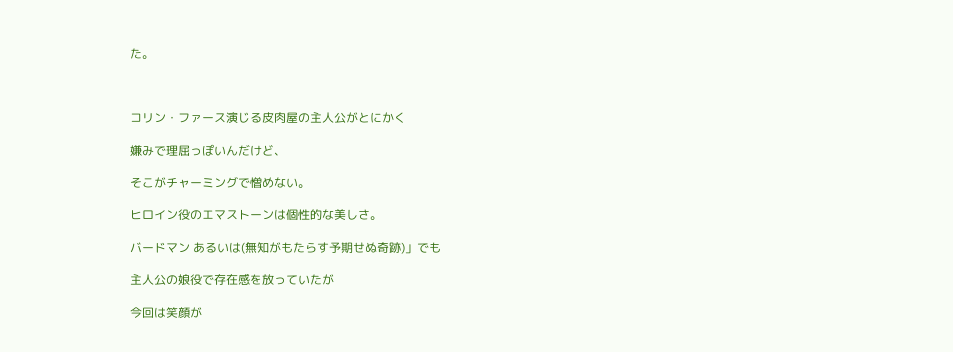た。



コリン・ファース演じる皮肉屋の主人公がとにかく

嫌みで理屈っぽいんだけど、

そこがチャーミングで憎めない。

ヒロイン役のエマストーンは個性的な美しさ。

バードマン あるいは(無知がもたらす予期せぬ奇跡)」でも

主人公の娘役で存在感を放っていたが

今回は笑顔が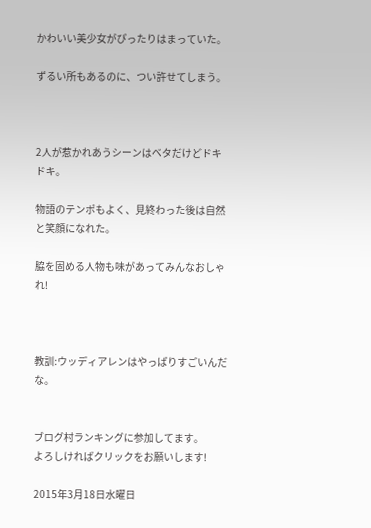かわいい美少女がぴったりはまっていた。

ずるい所もあるのに、つい許せてしまう。



2人が惹かれあうシーンはベタだけどドキドキ。

物語のテンポもよく、見終わった後は自然と笑顔になれた。

脇を固める人物も味があってみんなおしゃれ!



教訓:ウッディアレンはやっぱりすごいんだな。


ブログ村ランキングに参加してます。
よろしければクリックをお願いします!

2015年3月18日水曜日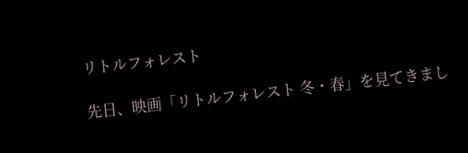リトルフォレスト

先日、映画「リトルフォレスト 冬・春」を見てきまし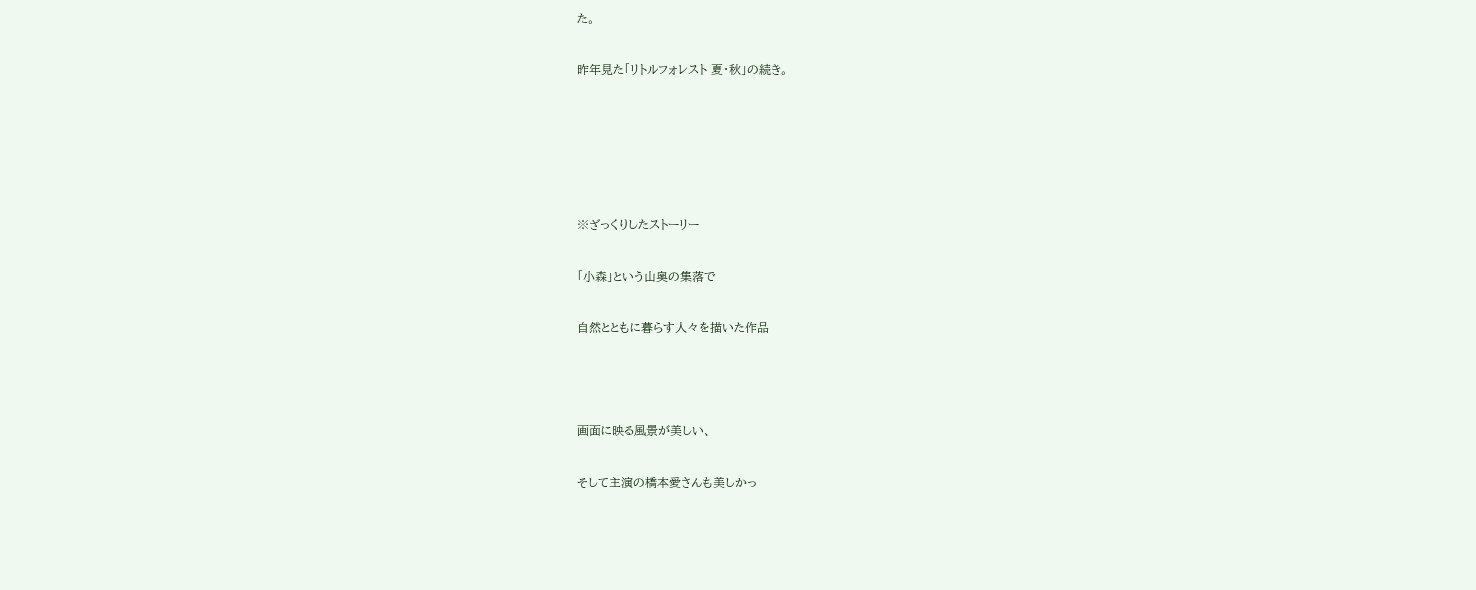た。

昨年見た「リトルフォレスト 夏・秋」の続き。





※ざっくりしたストーリー

「小森」という山奥の集落で

自然とともに暮らす人々を描いた作品



画面に映る風景が美しい、

そして主演の橋本愛さんも美しかっ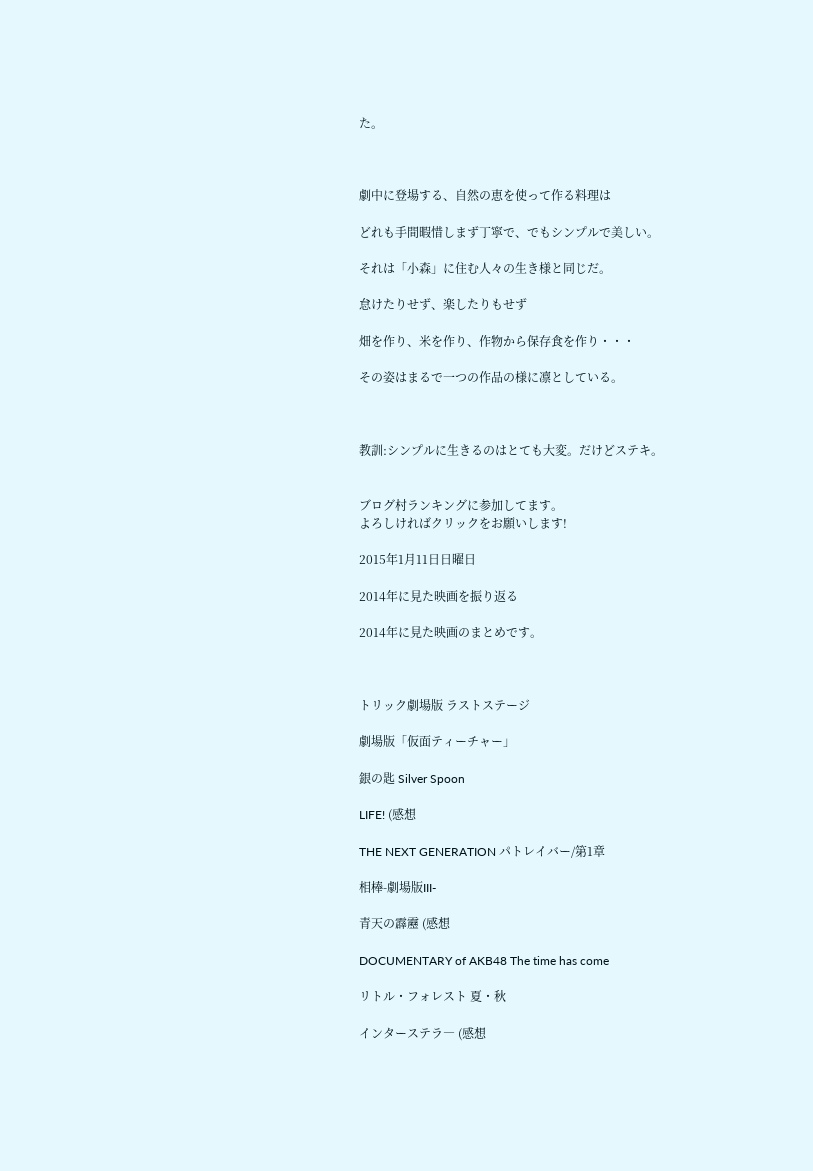た。



劇中に登場する、自然の恵を使って作る料理は

どれも手間暇惜しまず丁寧で、でもシンプルで美しい。

それは「小森」に住む人々の生き様と同じだ。

怠けたりせず、楽したりもせず

畑を作り、米を作り、作物から保存食を作り・・・

その姿はまるで一つの作品の様に凛としている。



教訓:シンプルに生きるのはとても大変。だけどステキ。


ブログ村ランキングに参加してます。
よろしければクリックをお願いします!

2015年1月11日日曜日

2014年に見た映画を振り返る

2014年に見た映画のまとめです。



トリック劇場版 ラストステージ

劇場版「仮面ティーチャー」

銀の匙 Silver Spoon

LIFE! (感想

THE NEXT GENERATION パトレイバー/第1章

相棒-劇場版III-

青天の霹靂 (感想

DOCUMENTARY of AKB48 The time has come

リトル・フォレスト 夏・秋

インターステラ― (感想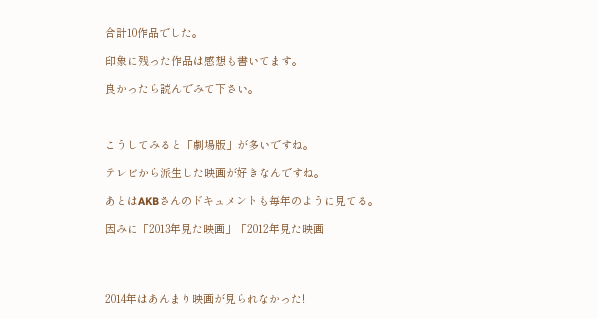合計10作品でした。

印象に残った作品は感想も書いてます。

良かったら読んでみて下さい。



こうしてみると「劇場版」が多いですね。

テレビから派生した映画が好きなんですね。

あとはAKBさんのドキュメントも毎年のように見てる。

因みに「2013年見た映画」「2012年見た映画




2014年はあんまり映画が見られなかった!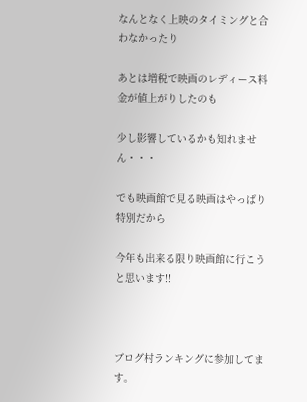なんとなく上映のタイミングと合わなかったり

あとは増税で映画のレディース料金が値上がりしたのも

少し影響しているかも知れません・・・

でも映画館で見る映画はやっぱり特別だから

今年も出来る限り映画館に行こうと思います!!



ブログ村ランキングに参加してます。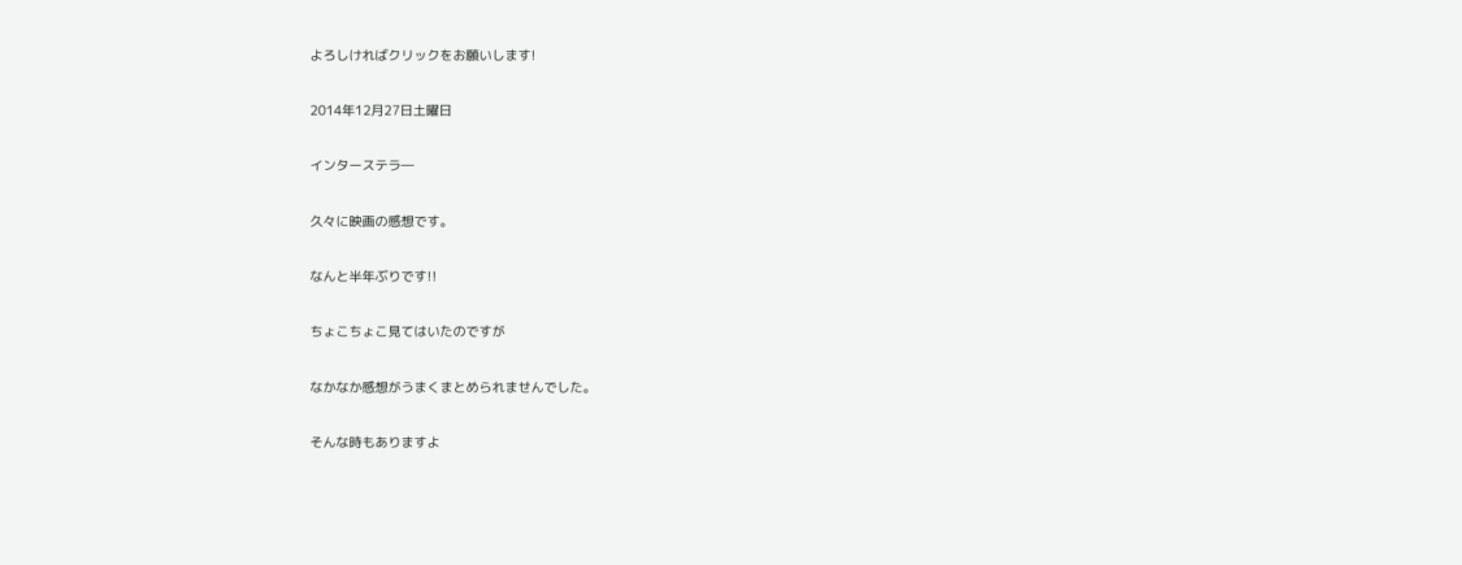よろしければクリックをお願いします!

2014年12月27日土曜日

インターステラ―

久々に映画の感想です。

なんと半年ぶりです!!

ちょこちょこ見てはいたのですが

なかなか感想がうまくまとめられませんでした。

そんな時もありますよ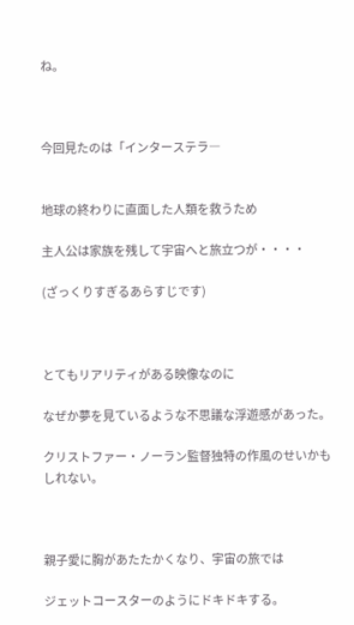ね。



今回見たのは「インターステラ―


地球の終わりに直面した人類を救うため

主人公は家族を残して宇宙へと旅立つが・・・・

(ざっくりすぎるあらすじです)



とてもリアリティがある映像なのに

なぜか夢を見ているような不思議な浮遊感があった。

クリストファー・ノーラン監督独特の作風のせいかもしれない。



親子愛に胸があたたかくなり、宇宙の旅では

ジェットコースターのようにドキドキする。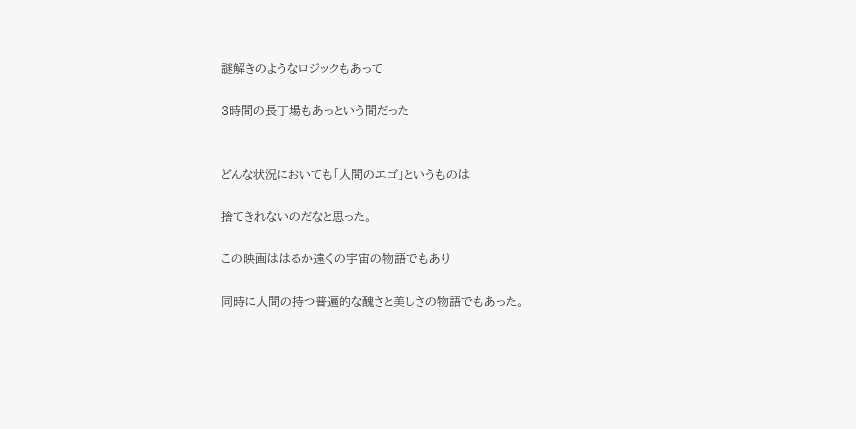謎解きのようなロジックもあって

3時間の長丁場もあっという間だった


どんな状況においても「人間のエゴ」というものは

捨てきれないのだなと思った。

この映画ははるか遠くの宇宙の物語でもあり

同時に人間の持つ普遍的な醜さと美しさの物語でもあった。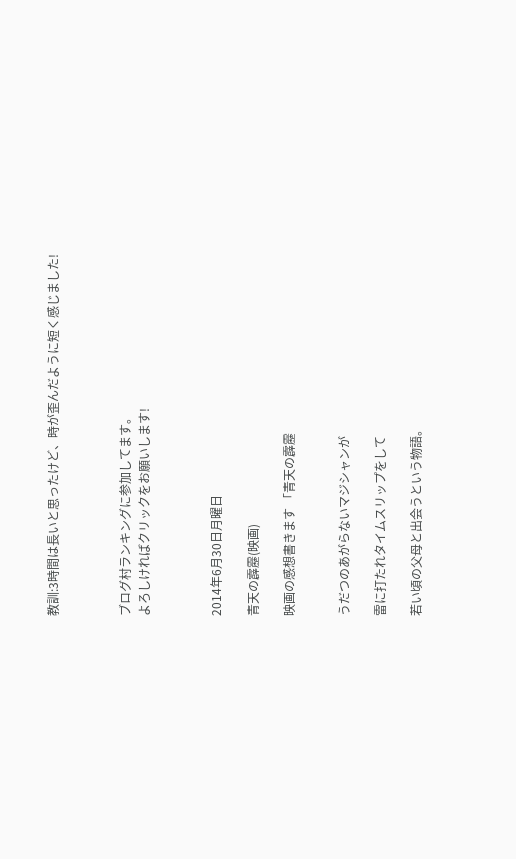教訓:3時間は長いと思ったけど、時が歪んだように短く感じました!



ブログ村ランキングに参加してます。
よろしければクリックをお願いします!



2014年6月30日月曜日

青天の霹靂(映画)

映画の感想書きます 「青天の霹靂


うだつのあがらないマジシャンが

雷に打たれタイムスリップをして

若い頃の父母と出会うという物語。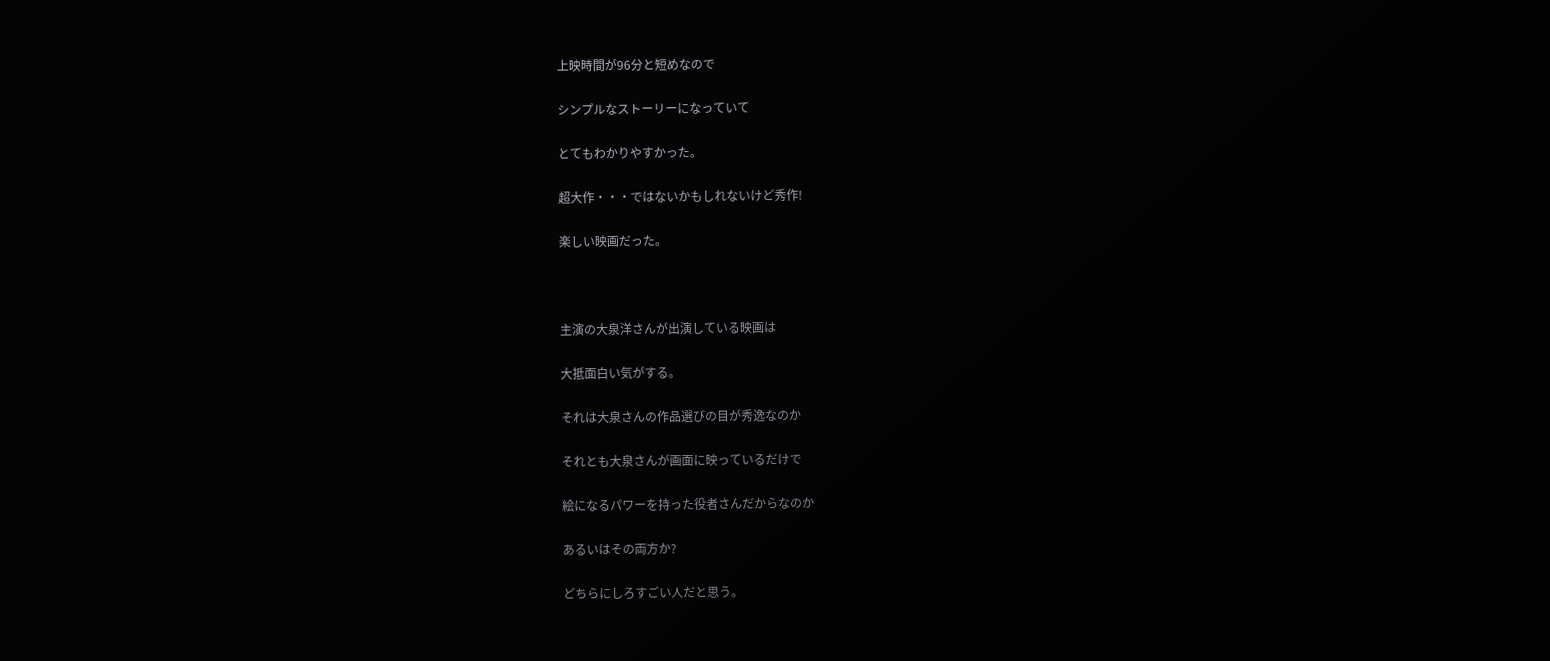上映時間が96分と短めなので

シンプルなストーリーになっていて

とてもわかりやすかった。

超大作・・・ではないかもしれないけど秀作!

楽しい映画だった。



主演の大泉洋さんが出演している映画は

大抵面白い気がする。

それは大泉さんの作品選びの目が秀逸なのか

それとも大泉さんが画面に映っているだけで

絵になるパワーを持った役者さんだからなのか

あるいはその両方か?

どちらにしろすごい人だと思う。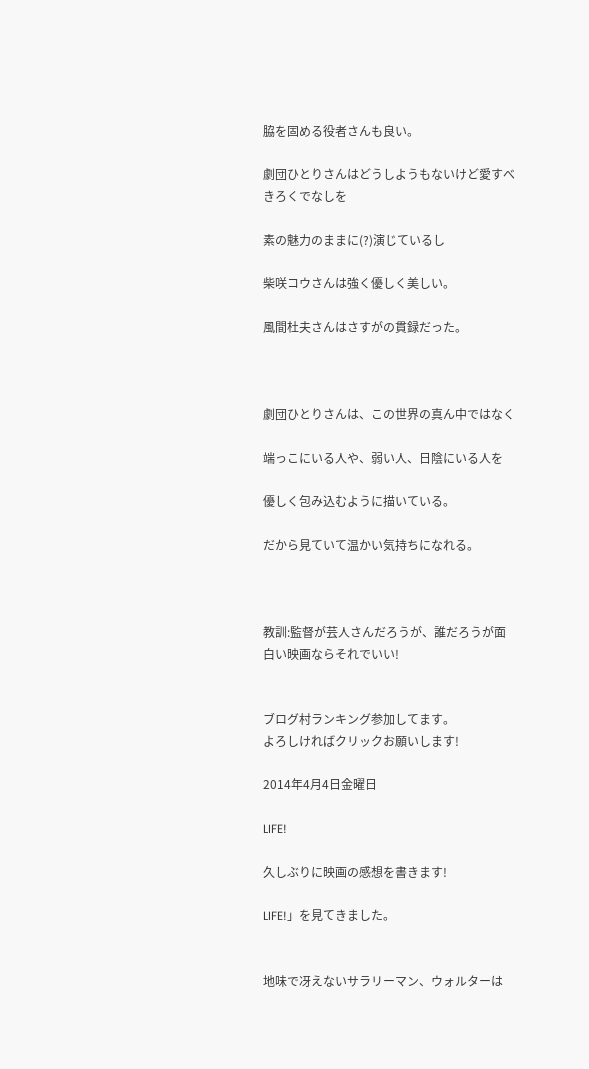脇を固める役者さんも良い。

劇団ひとりさんはどうしようもないけど愛すべきろくでなしを

素の魅力のままに(?)演じているし

柴咲コウさんは強く優しく美しい。

風間杜夫さんはさすがの貫録だった。



劇団ひとりさんは、この世界の真ん中ではなく

端っこにいる人や、弱い人、日陰にいる人を

優しく包み込むように描いている。

だから見ていて温かい気持ちになれる。



教訓:監督が芸人さんだろうが、誰だろうが面白い映画ならそれでいい!


ブログ村ランキング参加してます。
よろしければクリックお願いします!

2014年4月4日金曜日

LIFE!

久しぶりに映画の感想を書きます!

LIFE!」を見てきました。


地味で冴えないサラリーマン、ウォルターは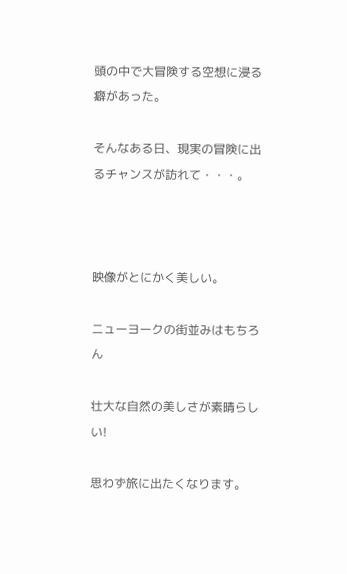頭の中で大冒険する空想に浸る癖があった。

そんなある日、現実の冒険に出るチャンスが訪れて・・・。



映像がとにかく美しい。

ニューヨークの街並みはもちろん

壮大な自然の美しさが素晴らしい!

思わず旅に出たくなります。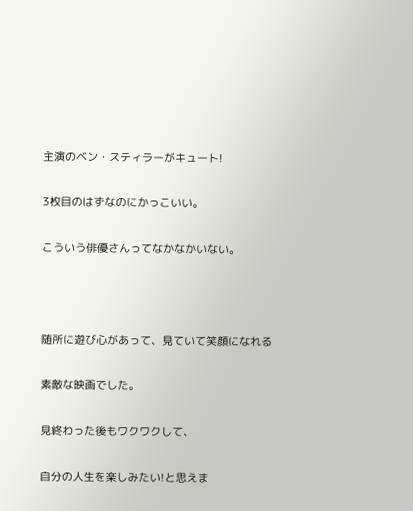主演のベン・スティラーがキュート!

3枚目のはずなのにかっこいい。

こういう俳優さんってなかなかいない。



随所に遊び心があって、見ていて笑顔になれる

素敵な映画でした。

見終わった後もワクワクして、

自分の人生を楽しみたい!と思えま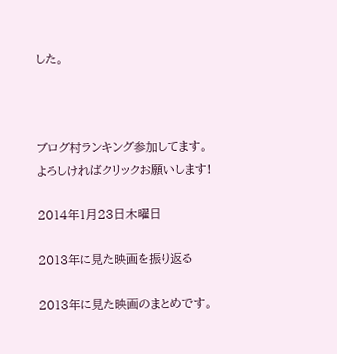した。



ブログ村ランキング参加してます。
よろしければクリックお願いします!

2014年1月23日木曜日

2013年に見た映画を振り返る

2013年に見た映画のまとめです。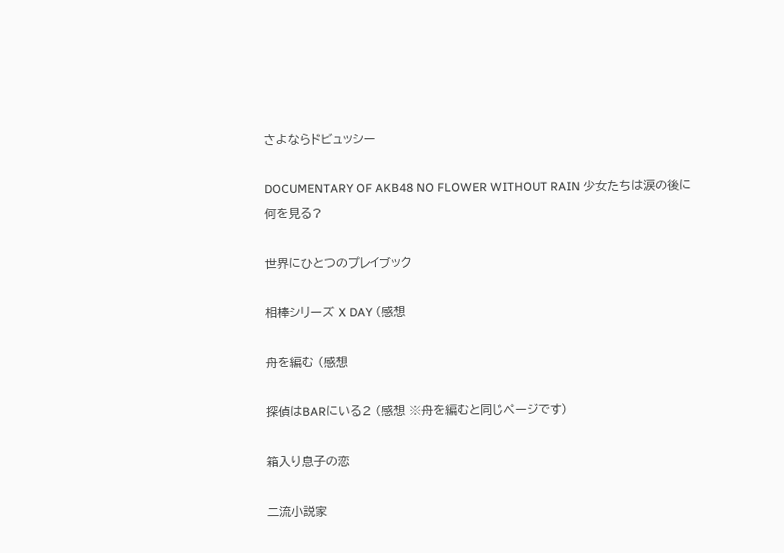さよならドビュッシー

DOCUMENTARY OF AKB48 NO FLOWER WITHOUT RAIN 少女たちは涙の後に何を見る?

世界にひとつのプレイブック

相棒シリーズ X DAY (感想

舟を編む (感想

探偵はBARにいる2 (感想 ※舟を編むと同じページです)

箱入り息子の恋

二流小説家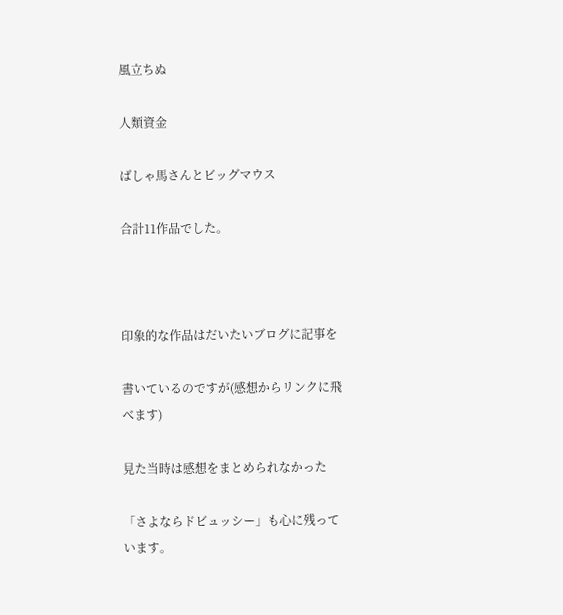風立ちぬ

人類資金

ばしゃ馬さんとビッグマウス

合計11作品でした。



印象的な作品はだいたいブログに記事を

書いているのですが(感想からリンクに飛べます)

見た当時は感想をまとめられなかった

「さよならドビュッシー」も心に残っています。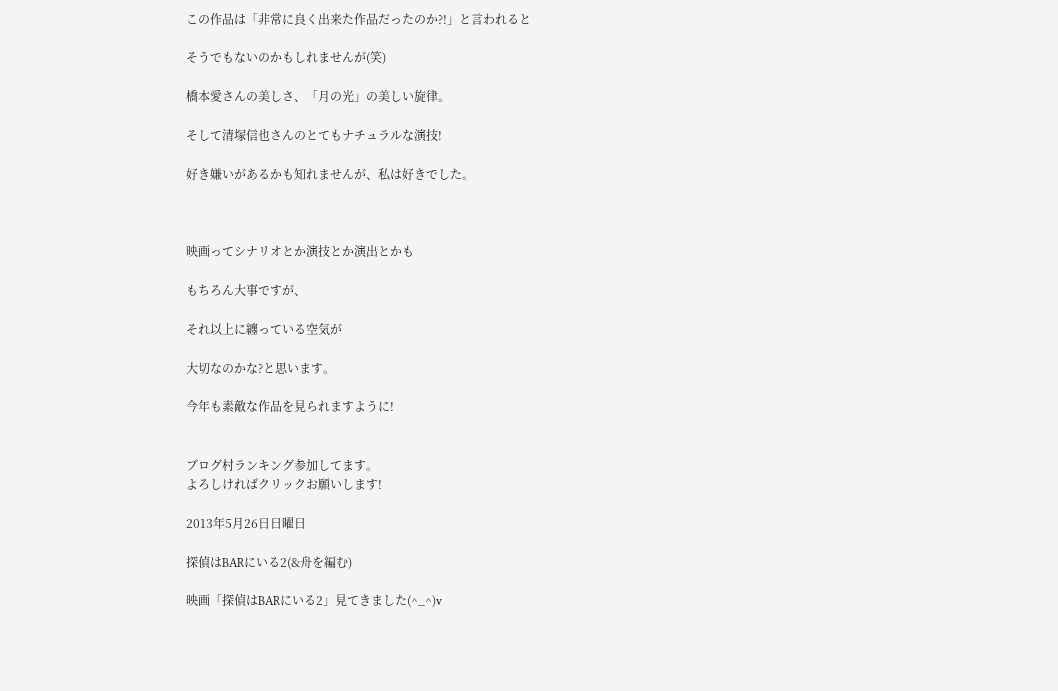この作品は「非常に良く出来た作品だったのか?!」と言われると

そうでもないのかもしれませんが(笑)

橋本愛さんの美しさ、「月の光」の美しい旋律。

そして清塚信也さんのとてもナチュラルな演技!

好き嫌いがあるかも知れませんが、私は好きでした。



映画ってシナリオとか演技とか演出とかも

もちろん大事ですが、

それ以上に纏っている空気が

大切なのかな?と思います。

今年も素敵な作品を見られますように!


ブログ村ランキング参加してます。
よろしければクリックお願いします!

2013年5月26日日曜日

探偵はBARにいる2(&舟を編む)

映画「探偵はBARにいる2」見てきました(^_^)v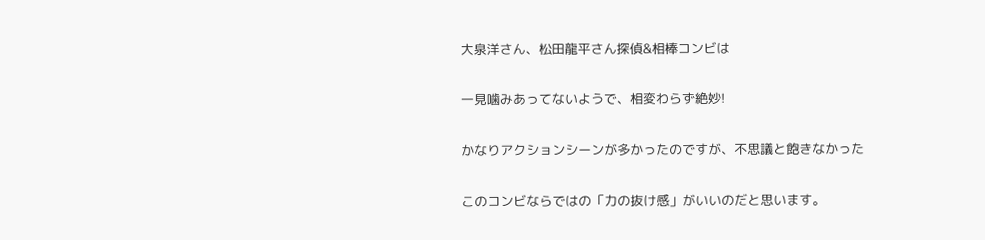大泉洋さん、松田龍平さん探偵&相棒コンビは

一見噛みあってないようで、相変わらず絶妙!

かなりアクションシーンが多かったのですが、不思議と飽きなかった

このコンビならではの「力の抜け感」がいいのだと思います。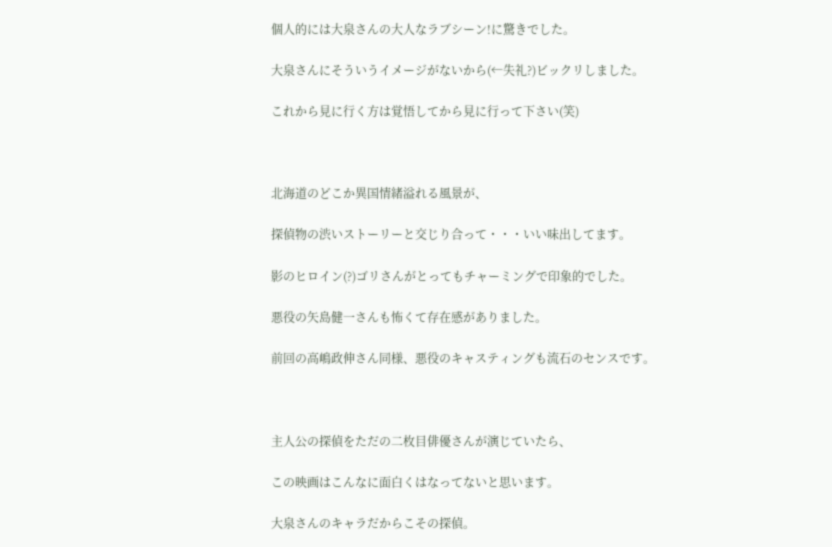個人的には大泉さんの大人なラブシーン!に驚きでした。

大泉さんにそういうイメージがないから(←失礼?)ビックリしました。

これから見に行く方は覚悟してから見に行って下さい(笑)



北海道のどこか異国情緒溢れる風景が、

探偵物の渋いストーリーと交じり合って・・・いい味出してます。

影のヒロイン(?)ゴリさんがとってもチャーミングで印象的でした。

悪役の矢島健一さんも怖くて存在感がありました。

前回の高嶋政伸さん同様、悪役のキャスティングも流石のセンスです。



主人公の探偵をただの二枚目俳優さんが演じていたら、

この映画はこんなに面白くはなってないと思います。

大泉さんのキャラだからこその探偵。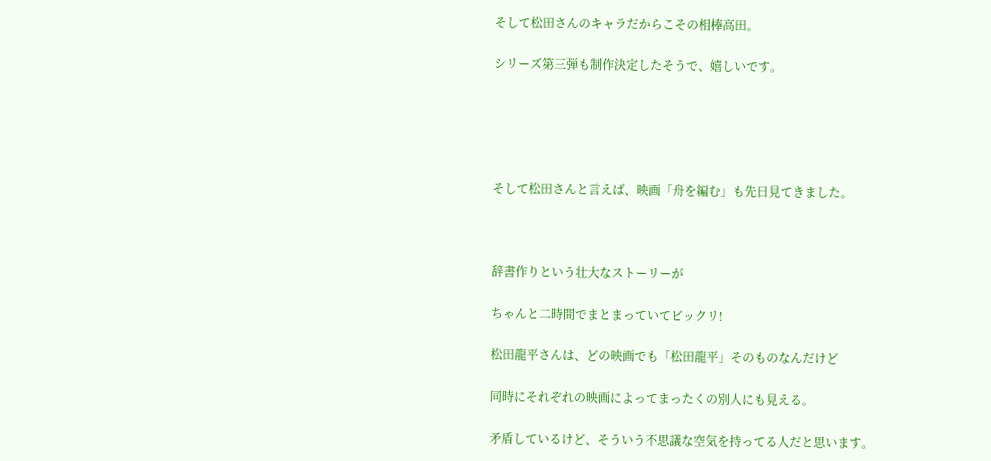そして松田さんのキャラだからこその相棒高田。

シリーズ第三弾も制作決定したそうで、嬉しいです。





そして松田さんと言えば、映画「舟を編む」も先日見てきました。



辞書作りという壮大なストーリーが

ちゃんと二時間でまとまっていてビックリ!

松田龍平さんは、どの映画でも「松田龍平」そのものなんだけど

同時にそれぞれの映画によってまったくの別人にも見える。

矛盾しているけど、そういう不思議な空気を持ってる人だと思います。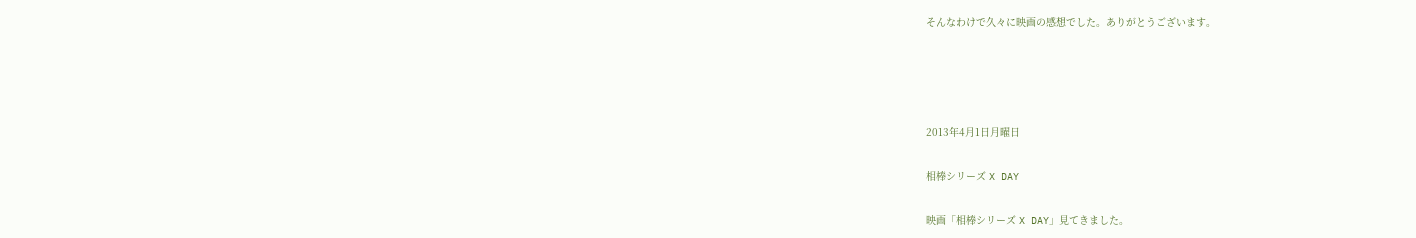そんなわけで久々に映画の感想でした。ありがとうございます。




2013年4月1日月曜日

相棒シリーズ X DAY

映画「相棒シリーズ X DAY」見てきました。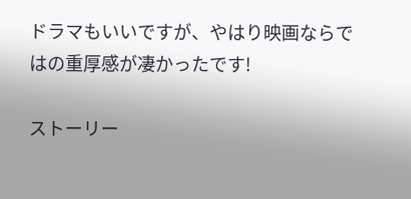ドラマもいいですが、やはり映画ならではの重厚感が凄かったです!

ストーリー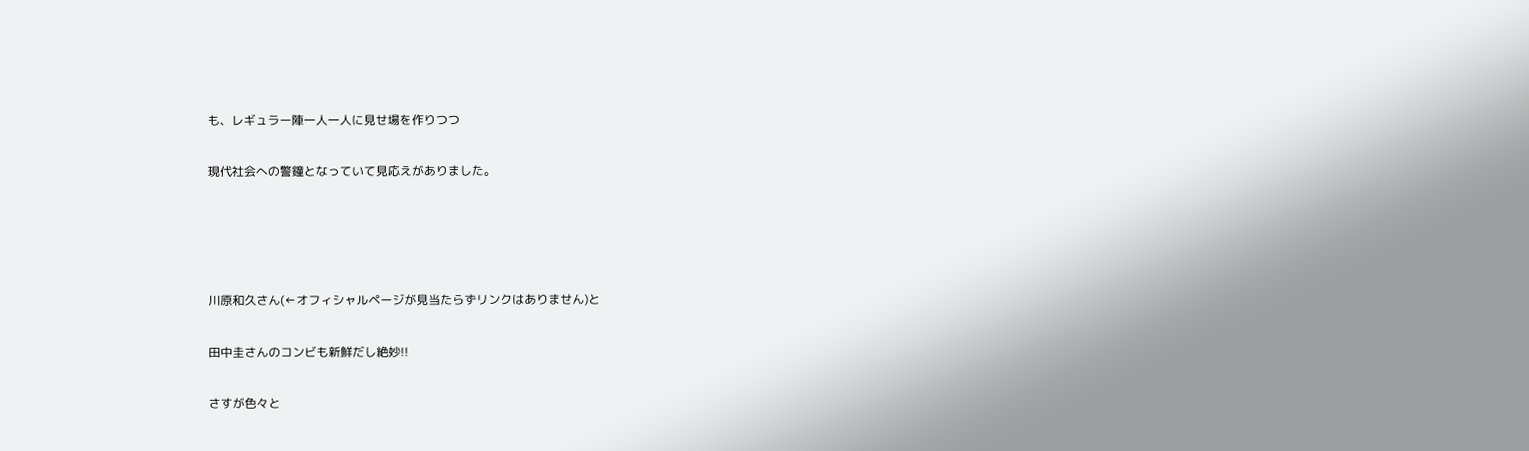も、レギュラー陣一人一人に見せ場を作りつつ

現代社会への警鐘となっていて見応えがありました。




川原和久さん(←オフィシャルページが見当たらずリンクはありません)と

田中圭さんのコンビも新鮮だし絶妙!!

さすが色々と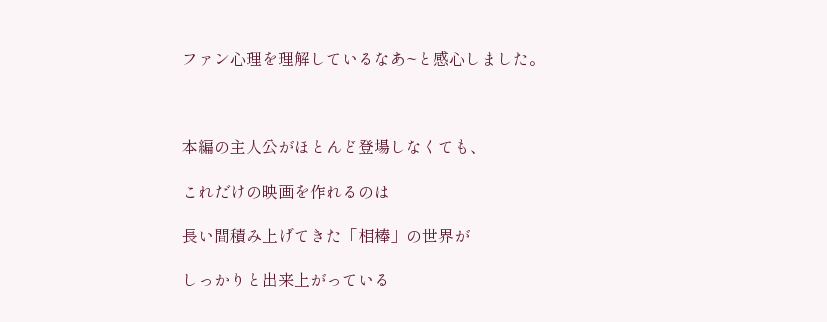ファン心理を理解しているなあ~と感心しました。



本編の主人公がほとんど登場しなくても、

これだけの映画を作れるのは

長い間積み上げてきた「相棒」の世界が

しっかりと出来上がっている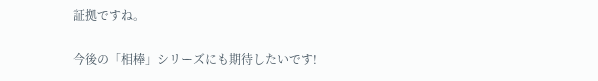証拠ですね。

今後の「相棒」シリーズにも期待したいです!